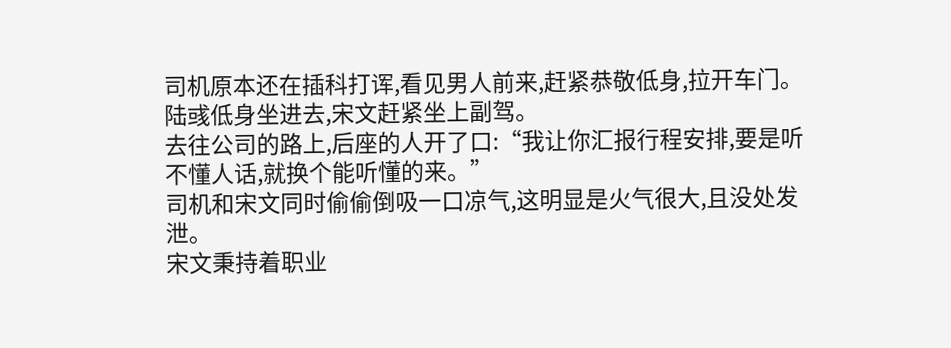司机原本还在插科打诨,看见男人前来,赶紧恭敬低身,拉开车门。
陆彧低身坐进去,宋文赶紧坐上副驾。
去往公司的路上,后座的人开了口:“我让你汇报行程安排,要是听不懂人话,就换个能听懂的来。”
司机和宋文同时偷偷倒吸一口凉气,这明显是火气很大,且没处发泄。
宋文秉持着职业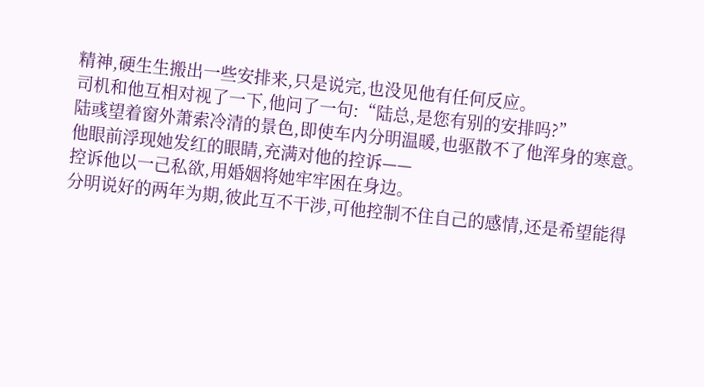精神,硬生生搬出一些安排来,只是说完,也没见他有任何反应。
司机和他互相对视了一下,他问了一句:“陆总,是您有别的安排吗?”
陆彧望着窗外萧索冷清的景色,即使车内分明温暖,也驱散不了他浑身的寒意。
他眼前浮现她发红的眼睛,充满对他的控诉——
控诉他以一己私欲,用婚姻将她牢牢困在身边。
分明说好的两年为期,彼此互不干涉,可他控制不住自己的感情,还是希望能得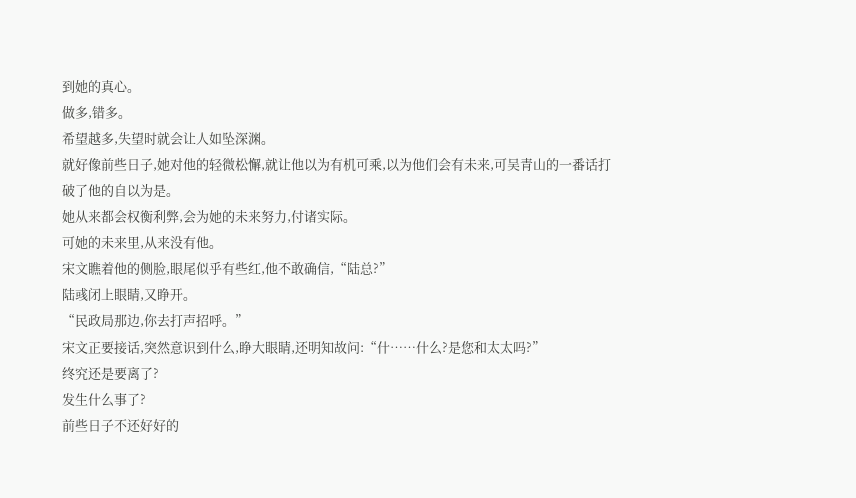到她的真心。
做多,错多。
希望越多,失望时就会让人如坠深渊。
就好像前些日子,她对他的轻微松懈,就让他以为有机可乘,以为他们会有未来,可吴青山的一番话打破了他的自以为是。
她从来都会权衡利弊,会为她的未来努力,付诸实际。
可她的未来里,从来没有他。
宋文瞧着他的侧脸,眼尾似乎有些红,他不敢确信,“陆总?”
陆彧闭上眼睛,又睁开。
“民政局那边,你去打声招呼。”
宋文正要接话,突然意识到什么,睁大眼睛,还明知故问:“什……什么?是您和太太吗?”
终究还是要离了?
发生什么事了?
前些日子不还好好的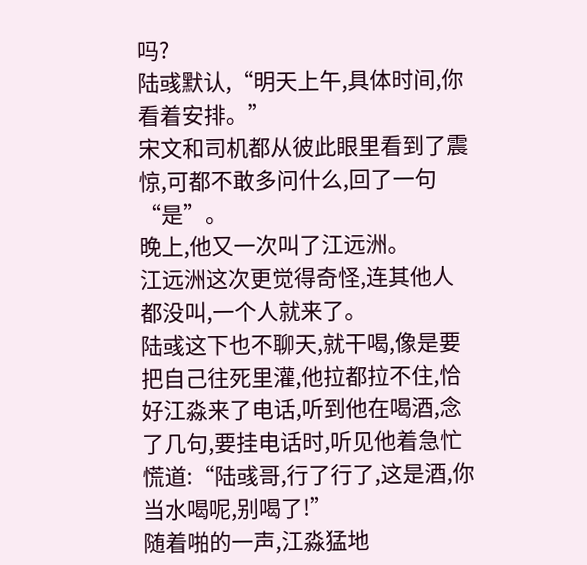吗?
陆彧默认,“明天上午,具体时间,你看着安排。”
宋文和司机都从彼此眼里看到了震惊,可都不敢多问什么,回了一句“是”。
晚上,他又一次叫了江远洲。
江远洲这次更觉得奇怪,连其他人都没叫,一个人就来了。
陆彧这下也不聊天,就干喝,像是要把自己往死里灌,他拉都拉不住,恰好江淼来了电话,听到他在喝酒,念了几句,要挂电话时,听见他着急忙慌道:“陆彧哥,行了行了,这是酒,你当水喝呢,别喝了!”
随着啪的一声,江淼猛地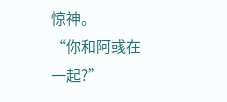惊神。
“你和阿彧在一起?”